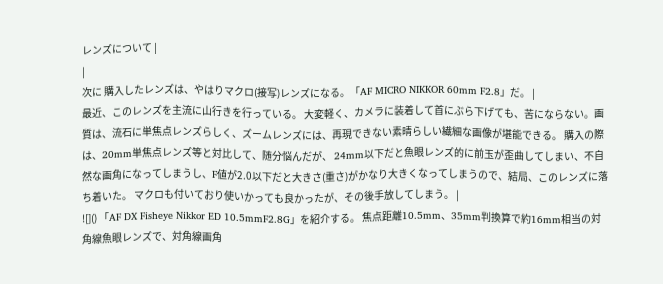レンズについて |
|
次に 購入したレンズは、やはりマクロ(接写)レンズになる。「AF MICRO NIKKOR 60mm F2.8」だ。 |
最近、このレンズを主流に山行きを行っている。 大変軽く、カメラに装着して首にぶら下げても、苦にならない。画質は、流石に単焦点レンズらしく、ズームレンズには、再現できない素晴らしい繊細な画像が堪能できる。 購入の際は、20mm単焦点レンズ等と対比して、随分悩んだが、 24mm以下だと魚眼レンズ的に前玉が歪曲してしまい、不自然な画角になってしまうし、F値が2.0以下だと大きさ(重さ)がかなり大きくなってしまうので、結局、このレンズに落ち着いた。 マクロも付いており使いかっても良かったが、その後手放してしまう。 |
![]() 「AF DX Fisheye Nikkor ED 10.5mmF2.8G」を紹介する。 焦点距離10.5mm、35mm判換算で約16mm相当の対角線魚眼レンズで、対角線画角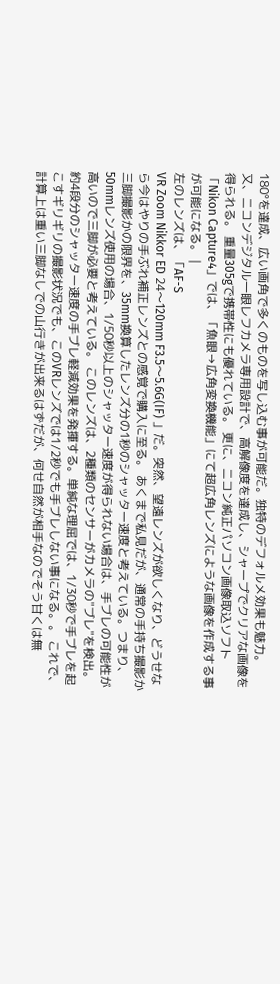180°を達成、広い画角で多くのものを写し込む事が可能だ。独特のデフォルメ効果も魅力。 又、ニコンデジタル一眼レフカメラ専用設計で、高解像度を達成し、シャープでクリアな画像を得られる。 重量305gで携帯性にも優れている。 更に、ニコン純正パソコン画像取込ソフト「Nikon Capture4」では、「魚眼→広角変換機能」にて超広角レンズにような画像を作成する事が可能になる。 |
左のレンズは、「AF-S
VR Zoom Nikkor ED 24〜120mm F3.5〜5.6G(IF) 」だ。突然、望遠レンズが欲しくなり、どうせなら今はやりの手ぶれ補正レンズとの感覚で購入に至る。 あくまで私見だが、通常の手持ち撮影か三脚撮影かの限界を、35mm換算したレンズ分の1秒のシャッター速度と考えている。つまり、50mmレンズ使用の場合、1/50秒以上のシャッター速度が得られない場合は、手ブレの可能性が高いので三脚が必要と考えている。 このレンズは、2種類のセンサーがカメラの"ブレ"を検出。約4段分のシャッター速度の手ブレ軽減効果を発揮する。単純な理屈では、1/30秒で手ブレを起こすギリギリの撮影状況でも、このVRレンズでは1/2秒でも手ブレしない事になる。。 これで、計算上は重い三脚なしでの山行きが出来るはずだが、何せ自然が相手なのでそう甘くは無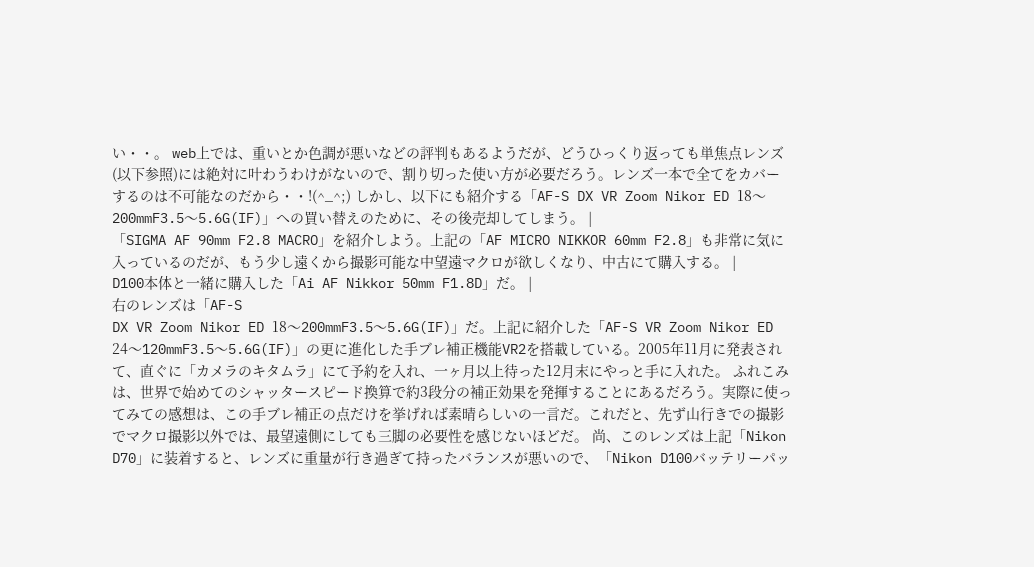い・・。 web上では、重いとか色調が悪いなどの評判もあるようだが、どうひっくり返っても単焦点レンズ(以下参照)には絶対に叶わうわけがないので、割り切った使い方が必要だろう。レンズ一本で全てをカバーするのは不可能なのだから・・!(^_^;) しかし、以下にも紹介する「AF-S DX VR Zoom Nikor ED 18〜200mmF3.5〜5.6G(IF)」への買い替えのために、その後売却してしまう。 |
「SIGMA AF 90mm F2.8 MACRO」を紹介しよう。上記の「AF MICRO NIKKOR 60mm F2.8」も非常に気に入っているのだが、もう少し遠くから撮影可能な中望遠マクロが欲しくなり、中古にて購入する。 |
D100本体と一緒に購入した「Ai AF Nikkor 50mm F1.8D」だ。 |
右のレンズは「AF-S
DX VR Zoom Nikor ED 18〜200mmF3.5〜5.6G(IF)」だ。上記に紹介した「AF-S VR Zoom Nikor ED
24〜120mmF3.5〜5.6G(IF)」の更に進化した手ブレ補正機能VR2を搭載している。2005年11月に発表されて、直ぐに「カメラのキタムラ」にて予約を入れ、一ヶ月以上待った12月末にやっと手に入れた。 ふれこみは、世界で始めてのシャッタースピード換算で約3段分の補正効果を発揮することにあるだろう。実際に使ってみての感想は、この手ブレ補正の点だけを挙げれば素晴らしいの一言だ。これだと、先ず山行きでの撮影でマクロ撮影以外では、最望遠側にしても三脚の必要性を感じないほどだ。 尚、このレンズは上記「Nikon D70」に装着すると、レンズに重量が行き過ぎて持ったバランスが悪いので、「Nikon D100バッテリーパッ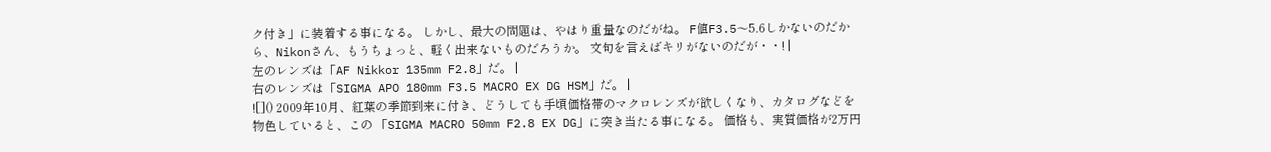ク付き」に装着する事になる。 しかし、最大の問題は、やはり重量なのだがね。 F値F3.5〜5.6しかないのだから、Nikonさん、もうちょっと、軽く出来ないものだろうか。 文句を言えばキリがないのだが・・! |
左のレンズは「AF Nikkor 135mm F2.8」だ。 |
右のレンズは「SIGMA APO 180mm F3.5 MACRO EX DG HSM」だ。 |
![]() 2009年10月、紅葉の季節到来に付き、どうしても手頃価格帯のマクロレンズが欲しくなり、カタログなどを物色していると、この 「SIGMA MACRO 50mm F2.8 EX DG」に突き当たる事になる。 価格も、実質価格が2万円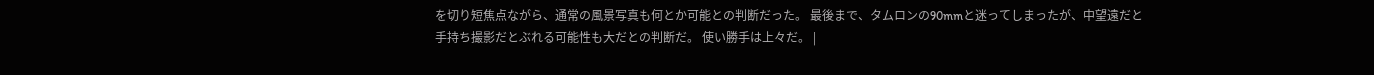を切り短焦点ながら、通常の風景写真も何とか可能との判断だった。 最後まで、タムロンの90mmと迷ってしまったが、中望遠だと手持ち撮影だとぶれる可能性も大だとの判断だ。 使い勝手は上々だ。 |